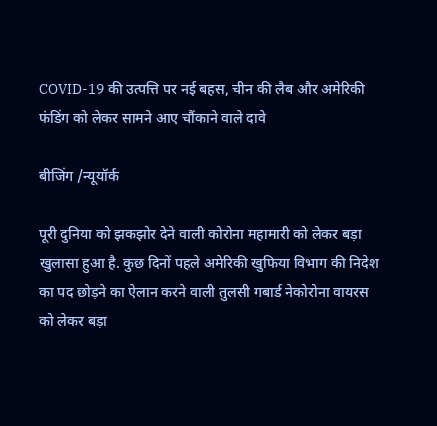COVID-19 की उत्पत्ति पर नई बहस, चीन की लैब और अमेरिकी फंडिंग को लेकर सामने आए चौंकाने वाले दावे

बीजिंग /न्यूयॉर्क

पूरी दुनिया को झकझोर देने वाली कोरोना महामारी को लेकर बड़ा खुलासा हुआ है. कुछ दिनों पहले अमेरिकी खुफिया विभाग की निदेश का पद छोड़ने का ऐलान करने वाली तुलसी गबार्ड नेकोरोना वायरस को लेकर बड़ा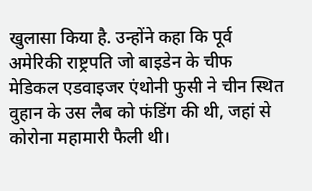खुलासा किया है. उन्होंने कहा कि पूर्व अमेरिकी राष्ट्रपति जो बाइडेन के चीफ मेडिकल एडवाइजर एंथोनी फुसी ने चीन स्थित वुहान के उस लैब को फंडिंग की थी, जहां से कोरोना महामारी फैली थी।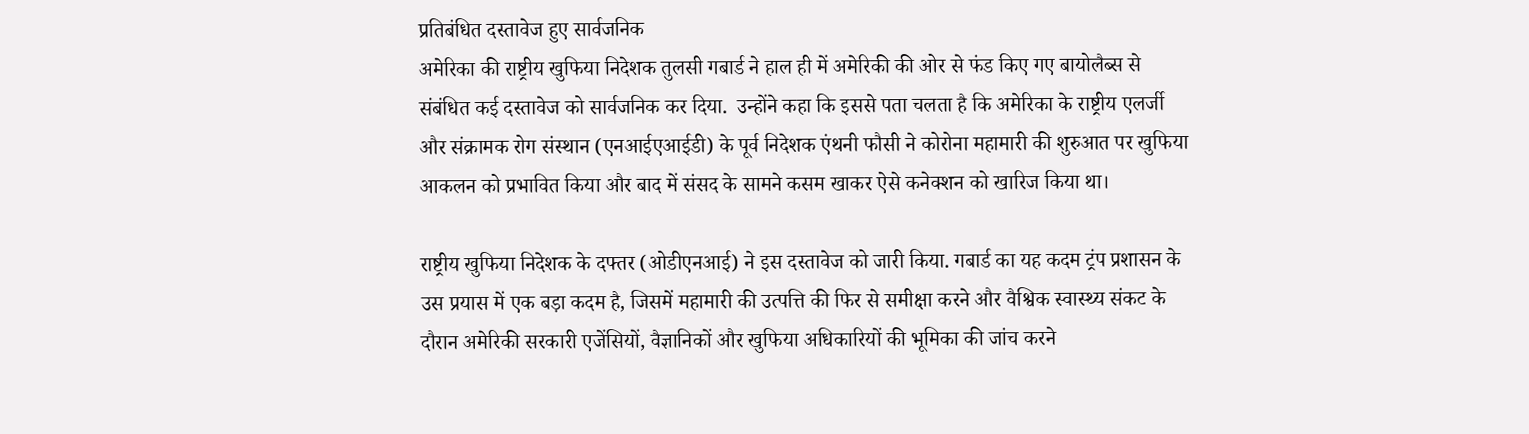प्रतिबंधित दस्तावेज हुए सार्वजनिक
अमेरिका की राष्ट्रीय खुफिया निदेशक तुलसी गबार्ड ने हाल ही में अमेरिकी की ओर से फंड किए गए बायोलैब्स से संबंधित कई दस्तावेज को सार्वजनिक कर दिया.  उन्होंने कहा कि इससे पता चलता है कि अमेरिका के राष्ट्रीय एलर्जी और संक्रामक रोग संस्थान (एनआईएआईडी) के पूर्व निदेशक एंथनी फौसी ने कोरोना महामारी की शुरुआत पर खुफिया आकलन को प्रभावित किया और बाद में संसद के सामने कसम खाकर ऐसे कनेक्शन को खारिज किया था।

राष्ट्रीय खुफिया निदेशक के दफ्तर (ओडीएनआई) ने इस दस्तावेज को जारी किया. गबार्ड का यह कदम ट्रंप प्रशासन के उस प्रयास में एक बड़ा कदम है, जिसमें महामारी की उत्पत्ति की फिर से समीक्षा करने और वैश्विक स्वास्थ्य संकट के दौरान अमेरिकी सरकारी एजेंसियों, वैज्ञानिकों और खुफिया अधिकारियों की भूमिका की जांच करने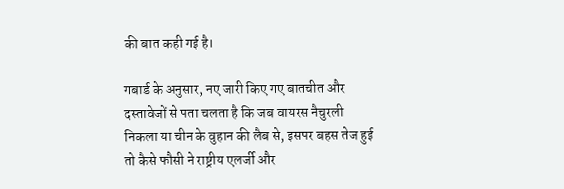की बात कही गई है।

गबार्ड के अनुसार, नए जारी किए गए बातचीत और दस्तावेजों से पता चलता है कि जब वायरस नैचुरली निकला या चीन के वुहान की लैब से, इसपर बहस तेज हुई तो कैसे फौसी ने राष्ट्रीय एलर्जी और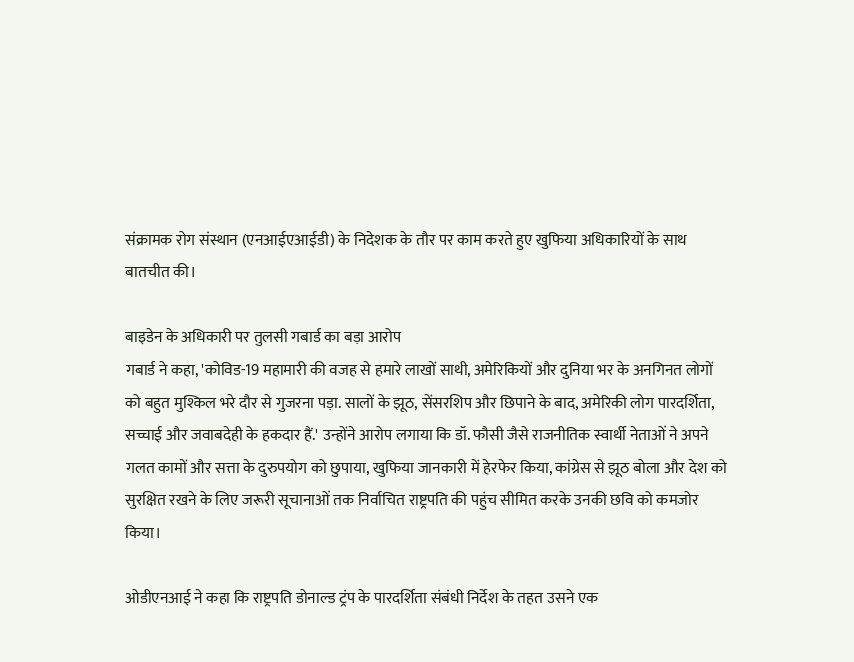संक्रामक रोग संस्थान (एनआईएआईडी) के निदेशक के तौर पर काम करते हुए खुफिया अधिकारियों के साथ बातचीत की।

बाइडेन के अधिकारी पर तुलसी गबार्ड का बड़ा आरोप
गबार्ड ने कहा, 'कोविड-19 महामारी की वजह से हमारे लाखों साथी, अमेरिकियों और दुनिया भर के अनगिनत लोगों को बहुत मुश्किल भरे दौर से गुजरना पड़ा. सालों के झूठ, सेंसरशिप और छिपाने के बाद, अमेरिकी लोग पारदर्शिता, सच्चाई और जवाबदेही के हकदार हैं.' उन्होंने आरोप लगाया कि डॉ. फौसी जैसे राजनीतिक स्वार्थी नेताओं ने अपने गलत कामों और सत्ता के दुरुपयोग को छुपाया, खुफिया जानकारी में हेरफेर किया, कांग्रेस से झूठ बोला और देश को सुरक्षित रखने के लिए जरूरी सूचानाओं तक निर्वाचित राष्ट्रपति की पहुंच सीमित करके उनकी छवि को कमजोर किया।

ओडीएनआई ने कहा कि राष्ट्रपति डोनाल्ड ट्रंप के पारदर्शिता संबंधी निर्देश के तहत उसने एक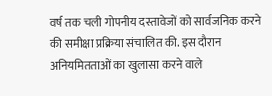वर्ष तक चली गोपनीय दस्तावेजों को सार्वजनिक करने की समीक्षा प्रक्रिया संचालित की. इस दौरान अनियमितताओं का खुलासा करने वाले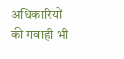अधिकारियों की गवाही भी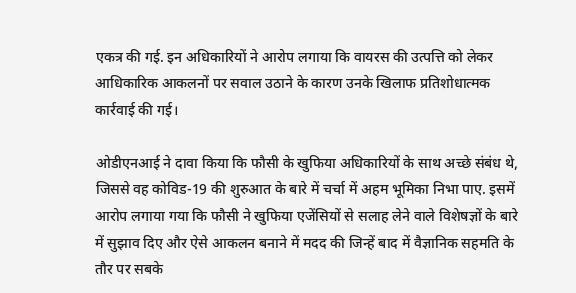एकत्र की गई. इन अधिकारियों ने आरोप लगाया कि वायरस की उत्पत्ति को लेकर आधिकारिक आकलनों पर सवाल उठाने के कारण उनके खिलाफ प्रतिशोधात्मक कार्रवाई की गई।

ओडीएनआई ने दावा किया कि फौसी के खुफिया अधिकारियों के साथ अच्छे संबंध थे, जिससे वह कोविड-19 की शुरुआत के बारे में चर्चा में अहम भूमिका निभा पाए. इसमें आरोप लगाया गया कि फौसी ने खुफिया एजेंसियों से सलाह लेने वाले विशेषज्ञों के बारे में सुझाव दिए और ऐसे आकलन बनाने में मदद की जिन्हें बाद में वैज्ञानिक सहमति के तौर पर सबके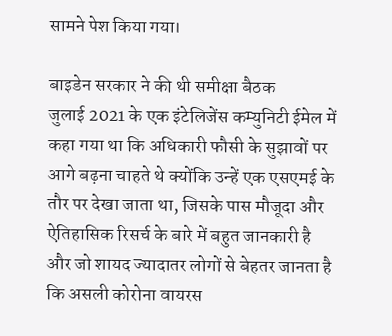सामने पेश किया गया।

बाइडेन सरकार ने की थी समीक्षा बैठक
जुलाई 2021 के एक इंटेलिजेंस कम्युनिटी ईमेल में कहा गया था कि अधिकारी फौसी के सुझावों पर आगे बढ़ना चाहते थे क्योंकि उन्हें एक एसएमई के तौर पर देखा जाता था, जिसके पास मौजूदा और ऐतिहासिक रिसर्च के बारे में बहुत जानकारी है और जो शायद ज्यादातर लोगों से बेहतर जानता है कि असली कोरोना वायरस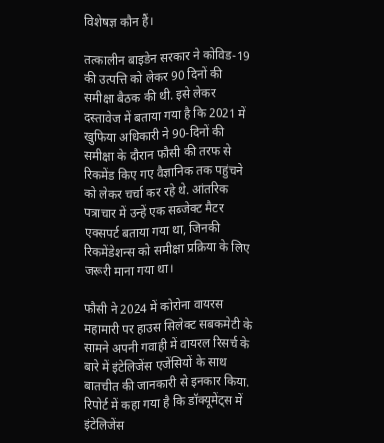विशेषज्ञ कौन हैं।

तत्कालीन बाइडेन सरकार ने कोविड-19 की उत्पत्ति को लेकर 90 दिनों की समीक्षा बैठक की थी. इसे लेकर दस्तावेज में बताया गया है कि 2021 में खुफिया अधिकारी ने 90-दिनों की समीक्षा के दौरान फौसी की तरफ से रिकमेंड किए गए वैज्ञानिक तक पहुंचने को लेकर चर्चा कर रहे थे. आंतरिक पत्राचार में उन्हें एक सब्जेक्ट मैटर एक्सपर्ट बताया गया था, जिनकी रिकमेंडेशन्स को समीक्षा प्रक्रिया के लिए जरूरी माना गया था।

फौसी ने 2024 में कोरोना वायरस महामारी पर हाउस सिलेक्ट सबकमेटी के सामने अपनी गवाही में वायरल रिसर्च के बारे में इंटेलिजेंस एजेंसियों के साथ बातचीत की जानकारी से इनकार किया. रिपोर्ट में कहा गया है कि डॉक्यूमेंट्स में इंटेलिजेंस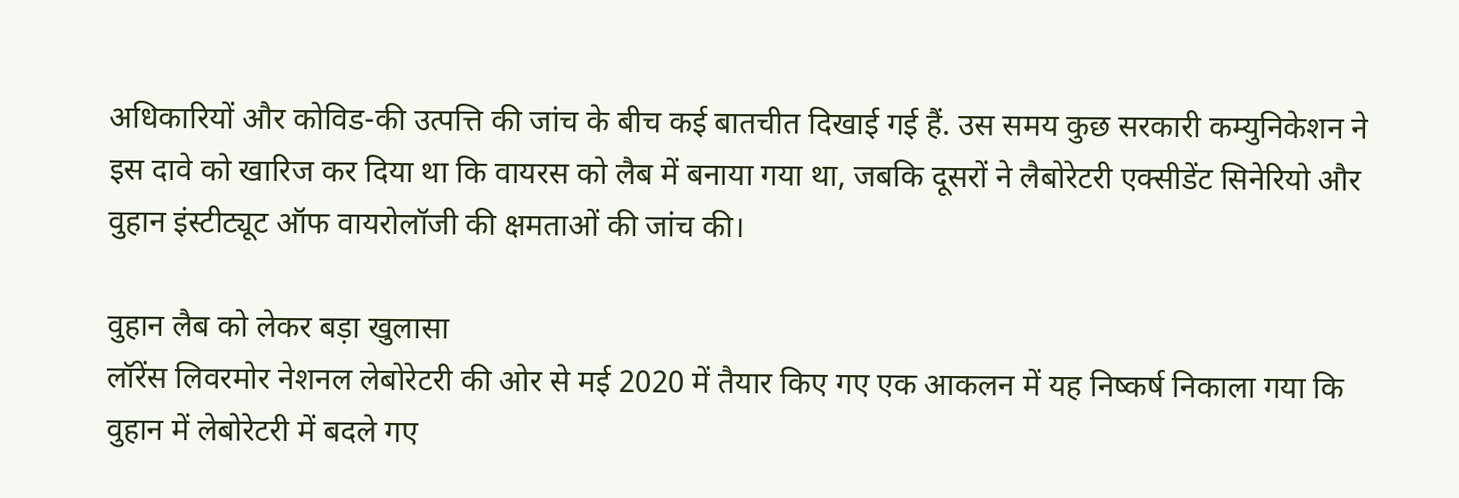अधिकारियों और कोविड-की उत्पत्ति की जांच के बीच कई बातचीत दिखाई गई हैं. उस समय कुछ सरकारी कम्युनिकेशन ने इस दावे को खारिज कर दिया था कि वायरस को लैब में बनाया गया था, जबकि दूसरों ने लैबोरेटरी एक्सीडेंट सिनेरियो और वुहान इंस्टीट्यूट ऑफ वायरोलॉजी की क्षमताओं की जांच की।

वुहान लैब को लेकर बड़ा खुलासा
लॉरेंस लिवरमोर नेशनल लेबोरेटरी की ओर से मई 2020 में तैयार किए गए एक आकलन में यह निष्कर्ष निकाला गया कि वुहान में लेबोरेटरी में बदले गए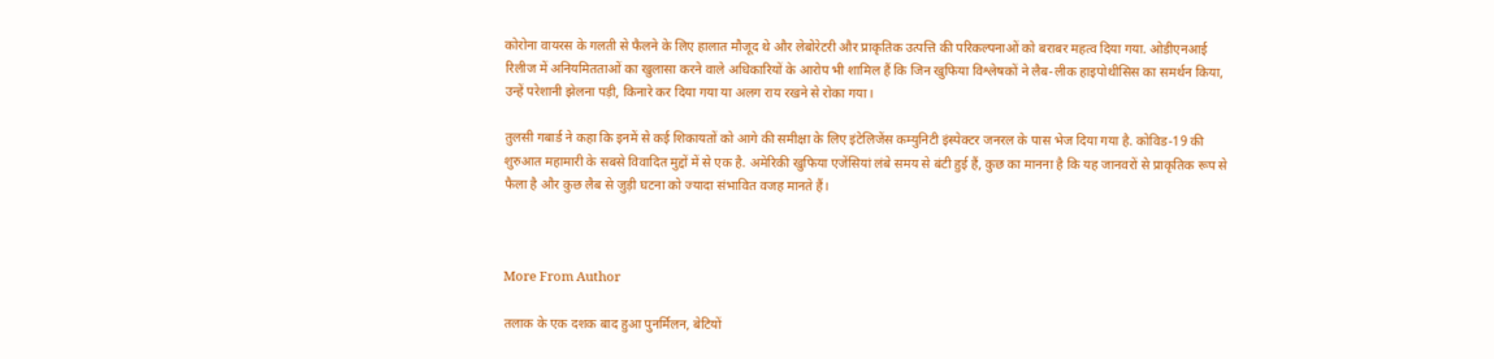कोरोना वायरस के गलती से फैलने के लिए हालात मौजूद थे और लेबोरेटरी और प्राकृतिक उत्पत्ति की परिकल्पनाओं को बराबर महत्व दिया गया. ओडीएनआई रिलीज में अनियमितताओं का खुलासा करने वाले अधिकारियों के आरोप भी शामिल हैं कि जिन खुफिया विश्लेषकों ने लैब-लीक हाइपोथीसिस का समर्थन किया, उन्हें परेशानी झेलना पड़ी, किनारे कर दिया गया या अलग राय रखने से रोका गया।

तुलसी गबार्ड ने कहा कि इनमें से कई शिकायतों को आगे की समीक्षा के लिए इंटेलिजेंस कम्युनिटी इंस्पेक्टर जनरल के पास भेज दिया गया है. कोविड-19 की शुरुआत महामारी के सबसे विवादित मुद्दों में से एक है. अमेरिकी खुफिया एजेंसियां लंबे समय से बंटी हुई हैं, कुछ का मानना है कि यह जानवरों से प्राकृतिक रूप से फैला है और कुछ लैब से जुड़ी घटना को ज्यादा संभावित वजह मानते हैं।



More From Author

तलाक के एक दशक बाद हुआ पुनर्मिलन, बेटियों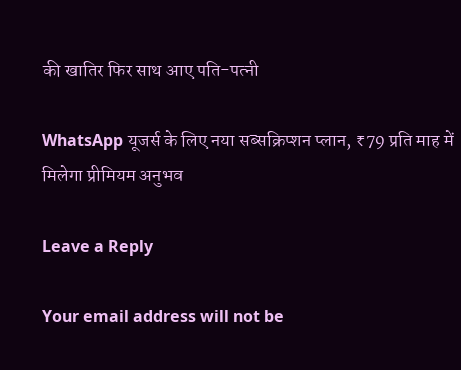की खातिर फिर साथ आए पति-पत्नी

WhatsApp यूजर्स के लिए नया सब्सक्रिप्शन प्लान, ₹79 प्रति माह में मिलेगा प्रीमियम अनुभव

Leave a Reply

Your email address will not be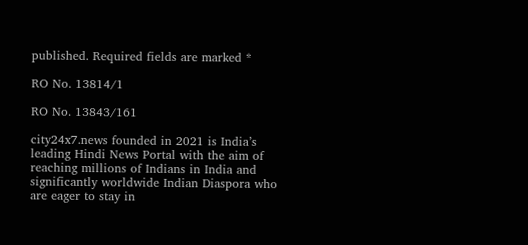published. Required fields are marked *

RO No. 13814/1

RO No. 13843/161

city24x7.news founded in 2021 is India’s leading Hindi News Portal with the aim of reaching millions of Indians in India and significantly worldwide Indian Diaspora who are eager to stay in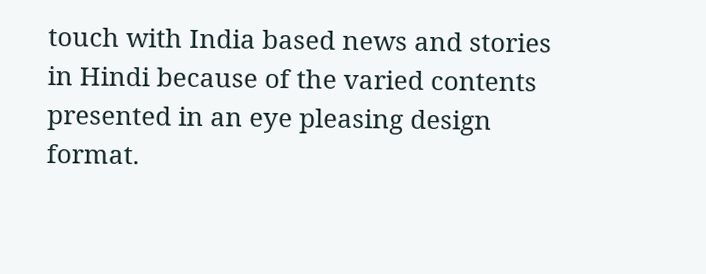touch with India based news and stories in Hindi because of the varied contents presented in an eye pleasing design format.